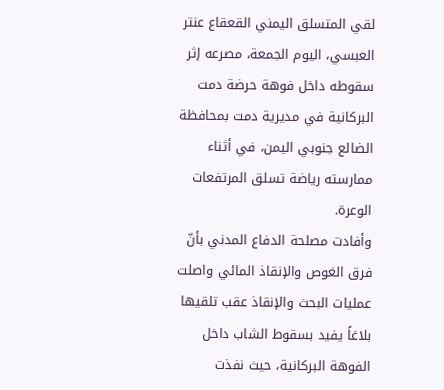لقي المتسلق اليمني القعقاع عنتر العبسي، اليوم الجمعة، مصرعه إثر سقوطه داخل فوهة حرضة دمت البركانية في مديرية دمت بمحافظة الضالع جنوبي اليمن، في أثناء ممارسته رياضة تسلق المرتفعات الوعرة.
وأفادت مصلحة الدفاع المدني بأنّ فرق الغوص والإنقاذ المائي واصلت عمليات البحث والإنقاذ عقب تلقيها بلاغاً يفيد بسقوط الشاب داخل الفوهة البركانية، حيث نفذت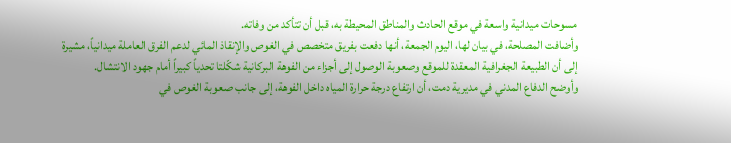مسوحات ميدانية واسعة في موقع الحادث والمناطق المحيطة به، قبل أن تتأكد من وفاته.
وأضافت المصلحة، في بيان لها، اليوم الجمعة، أنها دفعت بفريق متخصص في الغوص والإنقاذ المائي لدعم الفرق العاملة ميدانياً، مشيرة إلى أن الطبيعة الجغرافية المعقدة للموقع وصعوبة الوصول إلى أجزاء من الفوهة البركانية شكّلتا تحدياً كبيراً أمام جهود الانتشال.
وأوضح الدفاع المدني في مديرية دمت، أن ارتفاع درجة حرارة المياه داخل الفوهة، إلى جانب صعوبة الغوص في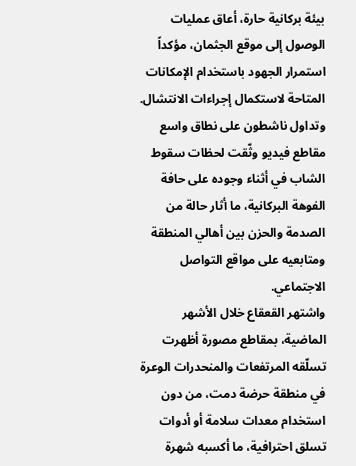بيئة بركانية حارة، أعاق عمليات الوصول إلى موقع الجثمان، مؤكداً استمرار الجهود باستخدام الإمكانات المتاحة لاستكمال إجراءات الانتشال.
وتداول ناشطون على نطاق واسع مقاطع فيديو وثّقت لحظات سقوط الشاب في أثناء وجوده على حافة الفوهة البركانية، ما أثار حالة من الصدمة والحزن بين أهالي المنطقة ومتابعيه على مواقع التواصل الاجتماعي.
واشتهر القعقاع خلال الأشهر الماضية، بمقاطع مصورة أظهرت تسلّقه المرتفعات والمنحدرات الوعرة في منطقة حرضة دمت، من دون استخدام معدات سلامة أو أدوات تسلق احترافية، ما أكسبه شهرة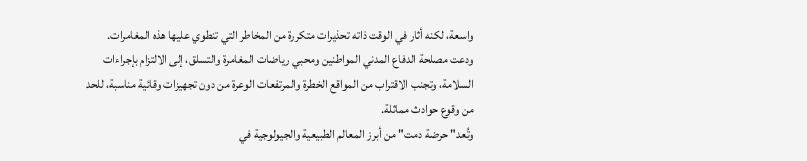واسعة، لكنه أثار في الوقت ذاته تحذيرات متكررة من المخاطر التي تنطوي عليها هذه المغامرات.
ودعت مصلحة الدفاع المدني المواطنين ومحبي رياضات المغامرة والتسلق، إلى الالتزام بإجراءات السلامة، وتجنب الاقتراب من المواقع الخطرة والمرتفعات الوعرة من دون تجهيزات وقائية مناسبة، للحد من وقوع حوادث مماثلة.
وتُعد" حرضة دمت" من أبرز المعالم الطبيعية والجيولوجية في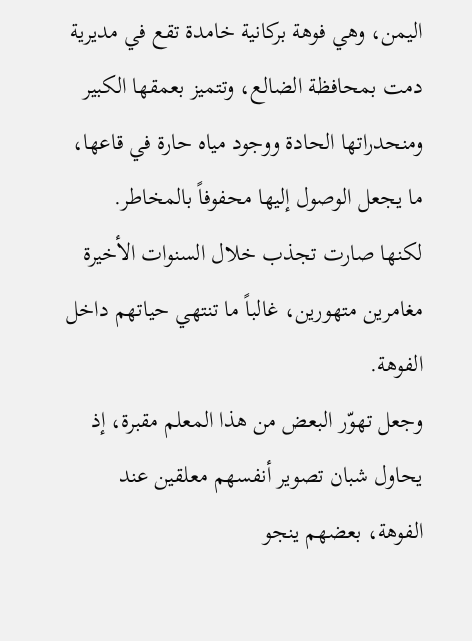اليمن، وهي فوهة بركانية خامدة تقع في مديرية دمت بمحافظة الضالع، وتتميز بعمقها الكبير ومنحدراتها الحادة ووجود مياه حارة في قاعها، ما يجعل الوصول إليها محفوفاً بالمخاطر.
لكنها صارت تجذب خلال السنوات الأخيرة مغامرين متهورين، غالباً ما تنتهي حياتهم داخل الفوهة.
وجعل تهوّر البعض من هذا المعلم مقبرة، إذ يحاول شبان تصوير أنفسهم معلقين عند الفوهة، بعضهم ينجو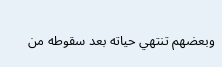وبعضهم تنتهي حياته بعد سقوطه من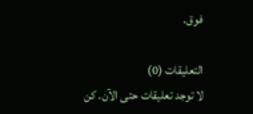فوق.

التعليقات (0)
لا توجد تعليقات حتى الآن. كن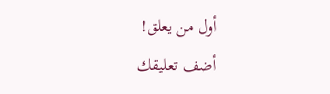أول من يعلق!
أضف تعليقك